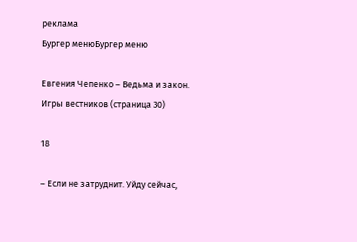реклама
Бургер менюБургер меню

Евгения Чепенко – Ведьма и закон. Игры вестников (страница 30)

18

– Если не затруднит. Уйду сейчас,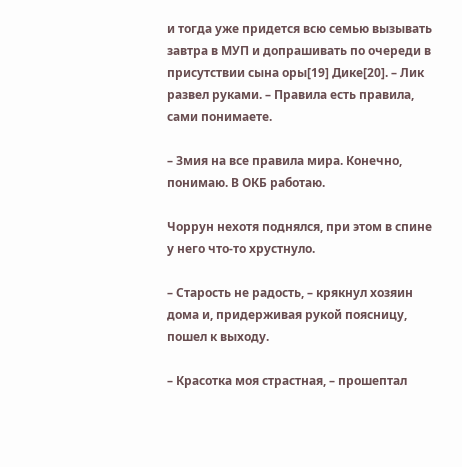и тогда уже придется всю семью вызывать завтра в МУП и допрашивать по очереди в присутствии сына оры[19] Дике[20]. – Лик развел руками. – Правила есть правила, сами понимаете.

– Змия на все правила мира. Конечно, понимаю. В ОКБ работаю.

Чоррун нехотя поднялся, при этом в спине у него что-то хрустнуло.

– Старость не радость, – крякнул хозяин дома и, придерживая рукой поясницу, пошел к выходу.

– Красотка моя страстная, – прошептал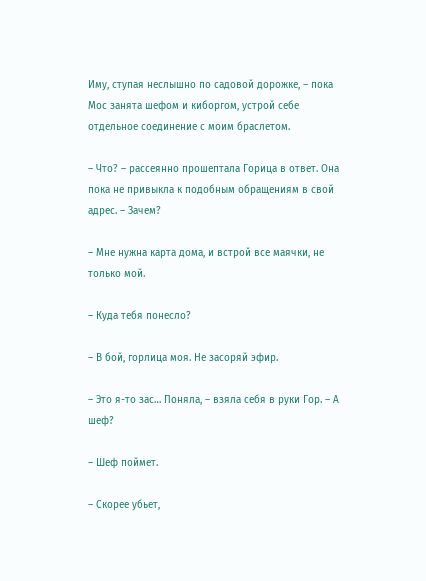Иму, ступая неслышно по садовой дорожке, – пока Мос занята шефом и киборгом, устрой себе отдельное соединение с моим браслетом.

– Что? – рассеянно прошептала Горица в ответ. Она пока не привыкла к подобным обращениям в свой адрес. – Зачем?

– Мне нужна карта дома, и встрой все маячки, не только мой.

– Куда тебя понесло?

– В бой, горлица моя. Не засоряй эфир.

– Это я-то зас… Поняла, – взяла себя в руки Гор. – А шеф?

– Шеф поймет.

– Скорее убьет,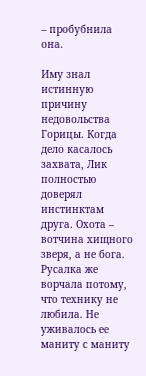– пробубнила она.

Иму знал истинную причину недовольства Горицы. Когда дело касалось захвата, Лик полностью доверял инстинктам друга. Охота – вотчина хищного зверя, а не бога. Русалка же ворчала потому, что технику не любила. Не уживалось ее маниту с маниту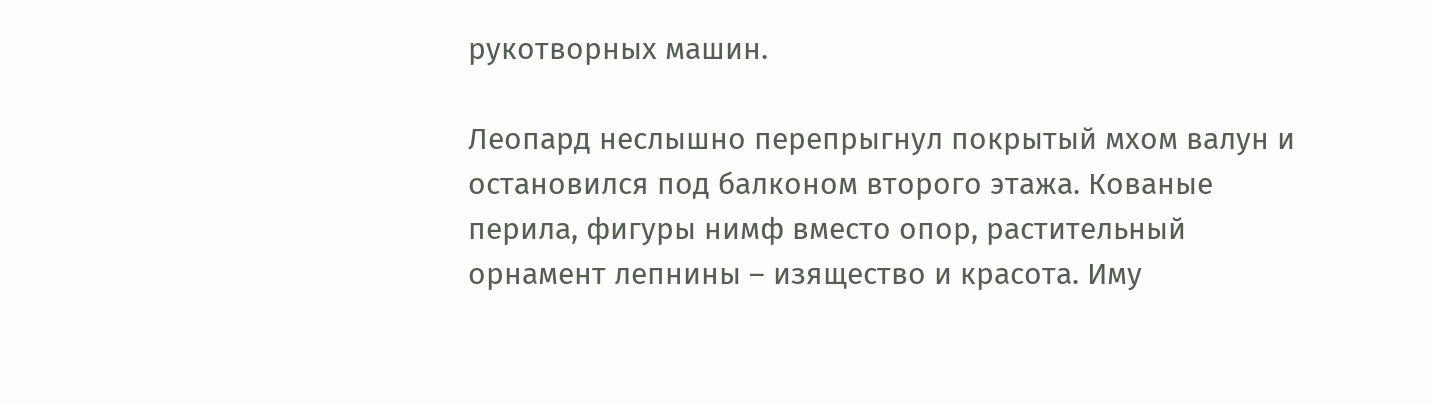рукотворных машин.

Леопард неслышно перепрыгнул покрытый мхом валун и остановился под балконом второго этажа. Кованые перила, фигуры нимф вместо опор, растительный орнамент лепнины – изящество и красота. Иму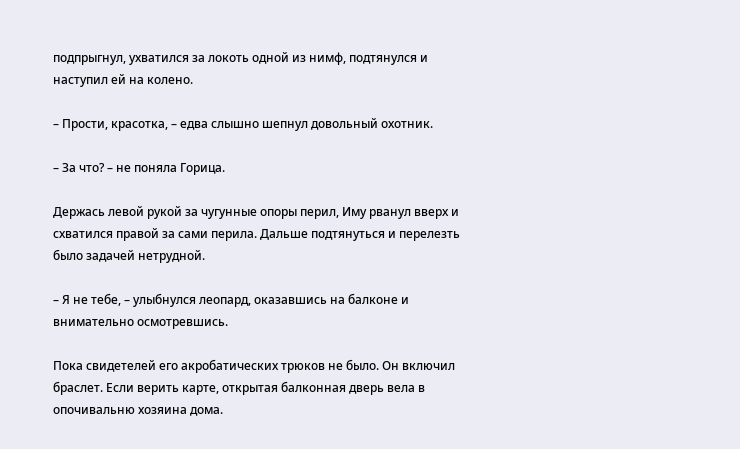подпрыгнул, ухватился за локоть одной из нимф, подтянулся и наступил ей на колено.

– Прости, красотка, – едва слышно шепнул довольный охотник.

– За что? – не поняла Горица.

Держась левой рукой за чугунные опоры перил, Иму рванул вверх и схватился правой за сами перила. Дальше подтянуться и перелезть было задачей нетрудной.

– Я не тебе, – улыбнулся леопард, оказавшись на балконе и внимательно осмотревшись.

Пока свидетелей его акробатических трюков не было. Он включил браслет. Если верить карте, открытая балконная дверь вела в опочивальню хозяина дома.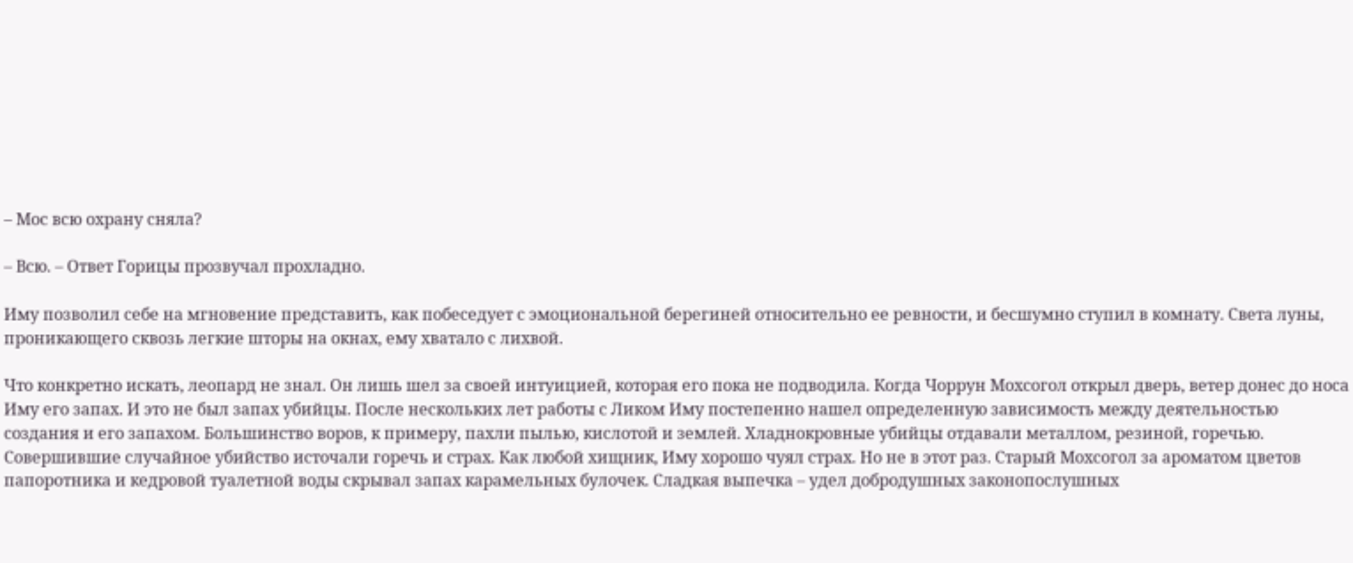– Мос всю охрану сняла?

– Всю. – Ответ Горицы прозвучал прохладно.

Иму позволил себе на мгновение представить, как побеседует с эмоциональной берегиней относительно ее ревности, и бесшумно ступил в комнату. Света луны, проникающего сквозь легкие шторы на окнах, ему хватало с лихвой.

Что конкретно искать, леопард не знал. Он лишь шел за своей интуицией, которая его пока не подводила. Когда Чоррун Мохсогол открыл дверь, ветер донес до носа Иму его запах. И это не был запах убийцы. После нескольких лет работы с Ликом Иму постепенно нашел определенную зависимость между деятельностью создания и его запахом. Большинство воров, к примеру, пахли пылью, кислотой и землей. Хладнокровные убийцы отдавали металлом, резиной, горечью. Совершившие случайное убийство источали горечь и страх. Как любой хищник, Иму хорошо чуял страх. Но не в этот раз. Старый Мохсогол за ароматом цветов папоротника и кедровой туалетной воды скрывал запах карамельных булочек. Сладкая выпечка – удел добродушных законопослушных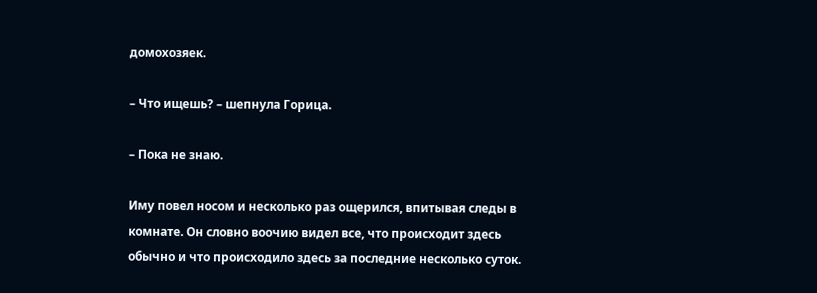домохозяек.

– Что ищешь? – шепнула Горица.

– Пока не знаю.

Иму повел носом и несколько раз ощерился, впитывая следы в комнате. Он словно воочию видел все, что происходит здесь обычно и что происходило здесь за последние несколько суток.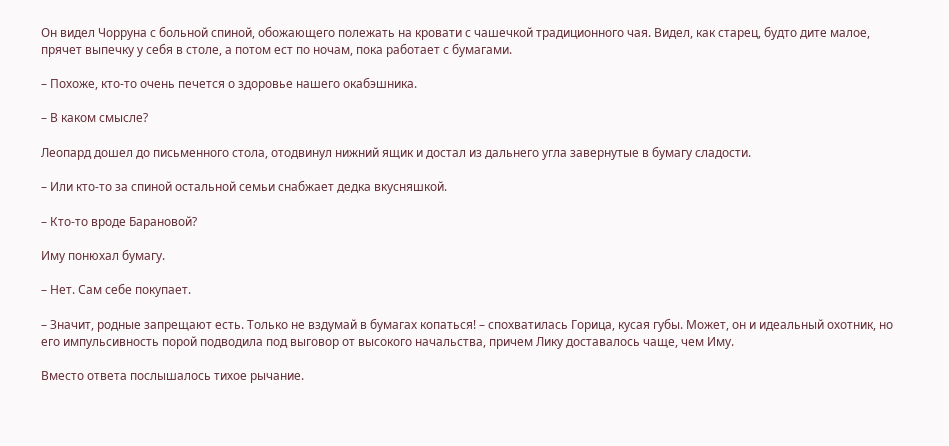Он видел Чорруна с больной спиной, обожающего полежать на кровати с чашечкой традиционного чая. Видел, как старец, будто дите малое, прячет выпечку у себя в столе, а потом ест по ночам, пока работает с бумагами.

– Похоже, кто-то очень печется о здоровье нашего окабэшника.

– В каком смысле?

Леопард дошел до письменного стола, отодвинул нижний ящик и достал из дальнего угла завернутые в бумагу сладости.

– Или кто-то за спиной остальной семьи снабжает дедка вкусняшкой.

– Кто-то вроде Барановой?

Иму понюхал бумагу.

– Нет. Сам себе покупает.

– Значит, родные запрещают есть. Только не вздумай в бумагах копаться! – спохватилась Горица, кусая губы. Может, он и идеальный охотник, но его импульсивность порой подводила под выговор от высокого начальства, причем Лику доставалось чаще, чем Иму.

Вместо ответа послышалось тихое рычание.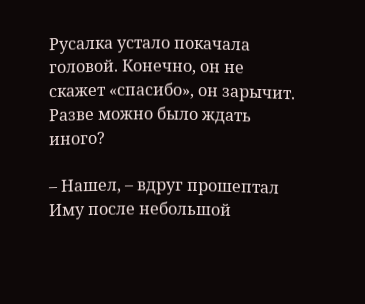Русалка устало покачала головой. Конечно, он не скажет «спасибо», он зарычит. Разве можно было ждать иного?

– Нашел, – вдруг прошептал Иму после небольшой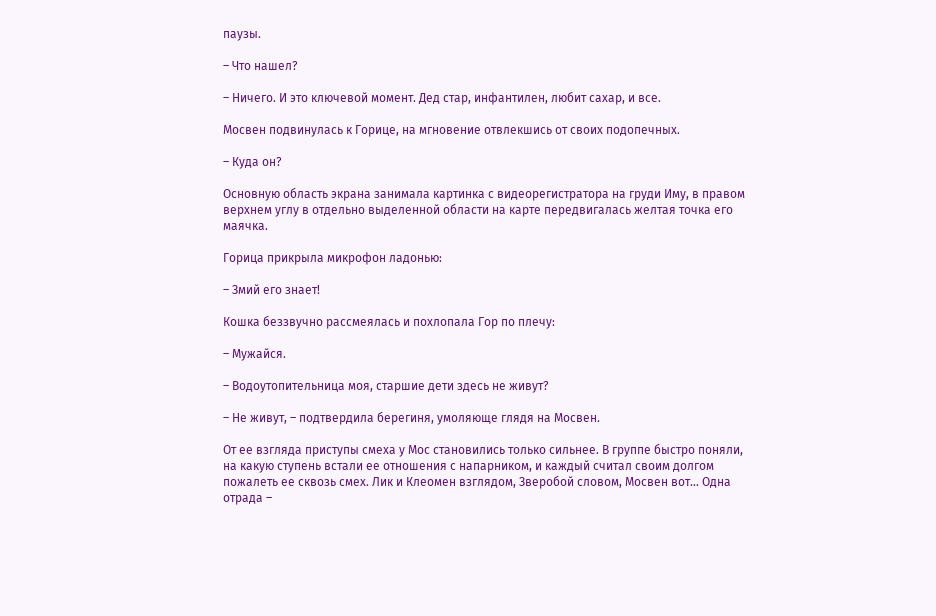паузы.

– Что нашел?

– Ничего. И это ключевой момент. Дед стар, инфантилен, любит сахар, и все.

Мосвен подвинулась к Горице, на мгновение отвлекшись от своих подопечных.

– Куда он?

Основную область экрана занимала картинка с видеорегистратора на груди Иму, в правом верхнем углу в отдельно выделенной области на карте передвигалась желтая точка его маячка.

Горица прикрыла микрофон ладонью:

– Змий его знает!

Кошка беззвучно рассмеялась и похлопала Гор по плечу:

– Мужайся.

– Водоутопительница моя, старшие дети здесь не живут?

– Не живут, – подтвердила берегиня, умоляюще глядя на Мосвен.

От ее взгляда приступы смеха у Мос становились только сильнее. В группе быстро поняли, на какую ступень встали ее отношения с напарником, и каждый считал своим долгом пожалеть ее сквозь смех. Лик и Клеомен взглядом, Зверобой словом, Мосвен вот… Одна отрада –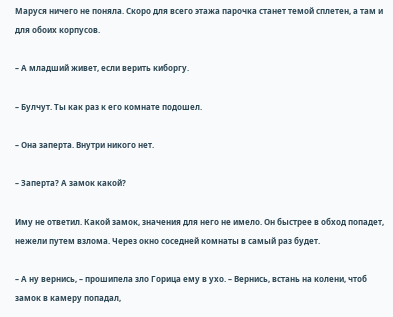Маруся ничего не поняла. Скоро для всего этажа парочка станет темой сплетен, а там и для обоих корпусов.

– А младший живет, если верить киборгу.

– Булчут. Ты как раз к его комнате подошел.

– Она заперта. Внутри никого нет.

– Заперта? А замок какой?

Иму не ответил. Какой замок, значения для него не имело. Он быстрее в обход попадет, нежели путем взлома. Через окно соседней комнаты в самый раз будет.

– А ну вернись, – прошипела зло Горица ему в ухо. – Вернись, встань на колени, чтоб замок в камеру попадал,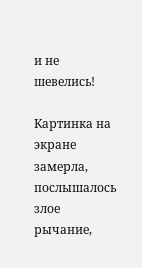и не шевелись!

Картинка на экране замерла, послышалось злое рычание,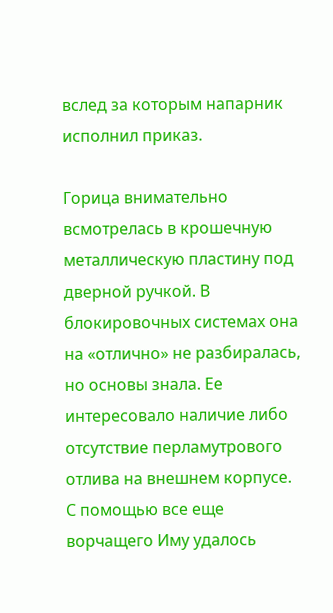вслед за которым напарник исполнил приказ.

Горица внимательно всмотрелась в крошечную металлическую пластину под дверной ручкой. В блокировочных системах она на «отлично» не разбиралась, но основы знала. Ее интересовало наличие либо отсутствие перламутрового отлива на внешнем корпусе. С помощью все еще ворчащего Иму удалось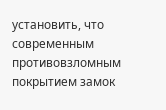установить, что современным противовзломным покрытием замок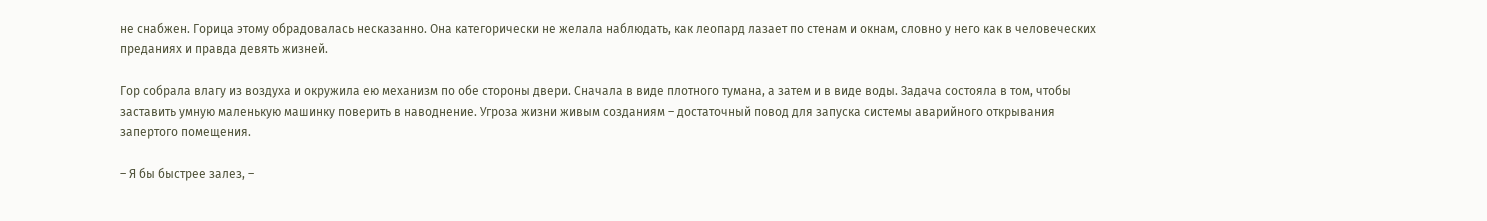не снабжен. Горица этому обрадовалась несказанно. Она категорически не желала наблюдать, как леопард лазает по стенам и окнам, словно у него как в человеческих преданиях и правда девять жизней.

Гор собрала влагу из воздуха и окружила ею механизм по обе стороны двери. Сначала в виде плотного тумана, а затем и в виде воды. Задача состояла в том, чтобы заставить умную маленькую машинку поверить в наводнение. Угроза жизни живым созданиям – достаточный повод для запуска системы аварийного открывания запертого помещения.

– Я бы быстрее залез, –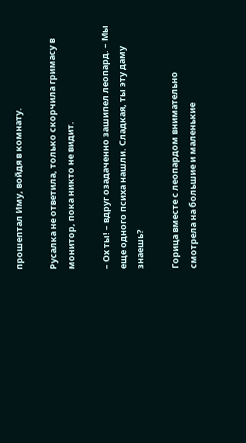прошептал Иму, войдя в комнату.

Русалка не ответила, только скорчила гримасу в монитор, пока никто не видит.

– Ох ты! – вдруг озадаченно зашипел леопард. – Мы еще одного психа нашли. Сладкая, ты эту даму знаешь?

Горица вместе с леопардом внимательно смотрела на большие и маленькие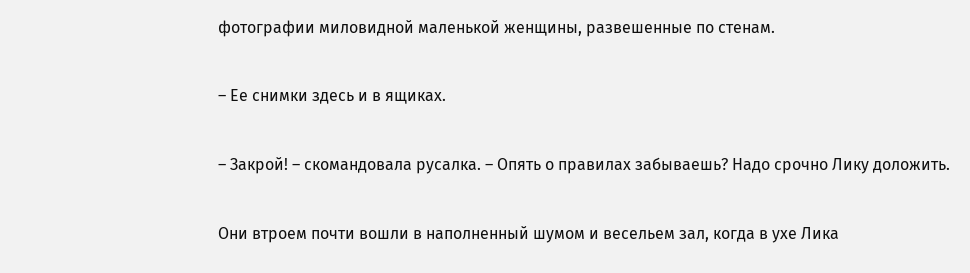фотографии миловидной маленькой женщины, развешенные по стенам.

– Ее снимки здесь и в ящиках.

– Закрой! – скомандовала русалка. – Опять о правилах забываешь? Надо срочно Лику доложить.

Они втроем почти вошли в наполненный шумом и весельем зал, когда в ухе Лика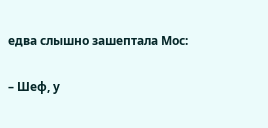едва слышно зашептала Мос:

– Шеф, у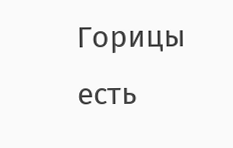Горицы есть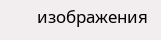изображения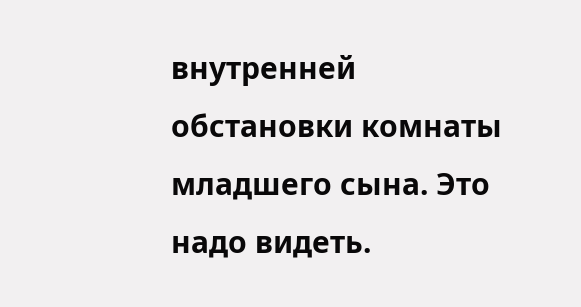внутренней обстановки комнаты младшего сына. Это надо видеть.